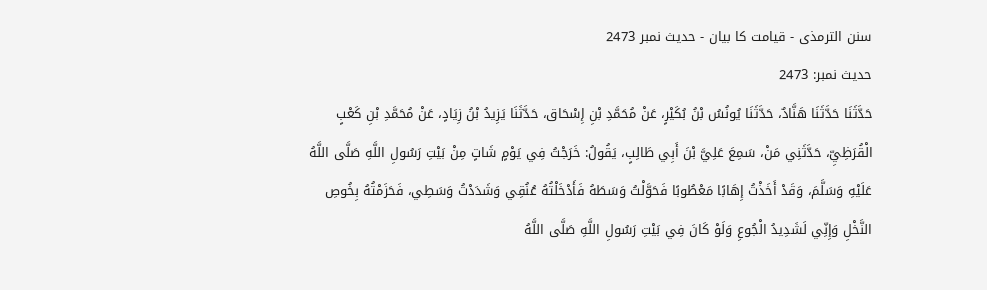سنن الترمذی - قیامت کا بیان - حدیث نمبر 2473
حدیث نمبر: 2473
حَدَّثَنَا حَدَّثَنَا هَنَّادٌ، حَدَّثَنَا يُونُسُ بْنُ بُكَيْرٍ، عَنْ مُحَمَّدِ بْنِ إِسْحَاق، حَدَّثَنَا يَزِيدُ بْنُ زِيَادٍ، عَنْ مُحَمَّدِ بْنِ كَعْبٍ الْقُرَظِيِّ، حَدَّثَنِي مَنْ، سَمِعَ عَلِيَّ بْنَ أَبِي طَالِبٍ، يَقُولُ: خَرَجْتُ فِي يَوْمٍ شَاتٍ مِنْ بَيْتِ رَسُولِ اللَّهِ صَلَّى اللَّهُ عَلَيْهِ وَسَلَّمَ، وَقَدْ أَخَذْتُ إِهَابًا مَعْطُوبًا فَحَوَّلْتُ وَسَطَهُ فَأَدْخَلْتُهُ عُنُقِي وَشَدَدْتُ وَسَطِي، فَحَزَمْتُهُ بِخُوصِ النَّخْلِ وَإِنِّي لَشَدِيدُ الْجُوعِ وَلَوْ كَانَ فِي بَيْتِ رَسُولِ اللَّهِ صَلَّى اللَّهُ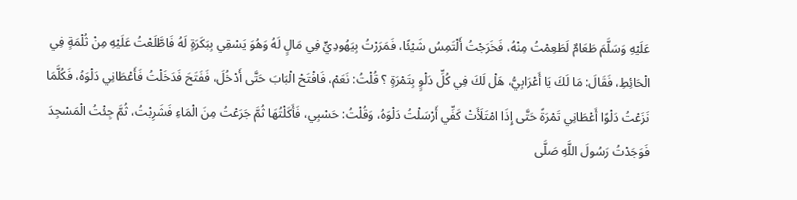عَلَيْهِ وَسَلَّمَ طَعَامٌ لَطَعِمْتُ مِنْهُ، فَخَرَجْتُ أَلْتَمِسُ شَيْئًا، فَمَرَرْتُ بِيَهُودِيٍّ فِي مَالٍ لَهُ وَهُوَ يَسْقِي بِبَكَرَةٍ لَهُ فَاطَّلَعْتُ عَلَيْهِ مِنْ ثُلْمَةٍ فِي الْحَائِطِ، فَقَالَ: مَا لَكَ يَا أَعْرَابِيُّ، هَلْ لَكَ فِي كُلِّ دَلْوٍ بِتَمْرَةٍ ؟ قُلْتُ: نَعَمْ، فَافْتَحْ الْبَابَ حَتَّى أَدْخُلَ، فَفَتَحَ فَدَخَلْتُ فَأَعْطَانِي دَلْوَهُ، فَكُلَّمَا نَزَعْتُ دَلْوًا أَعْطَانِي تَمْرَةً حَتَّى إِذَا امْتَلَأَتْ كَفِّي أَرْسَلْتُ دَلْوَهُ، وَقُلْتُ: حَسْبِي، فَأَكَلْتُهَا ثُمَّ جَرَعْتُ مِنَ الْمَاءِ فَشَرِبْتُ، ثُمَّ جِئْتُ الْمَسْجِدَ فَوَجَدْتُ رَسُولَ اللَّهِ صَلَّى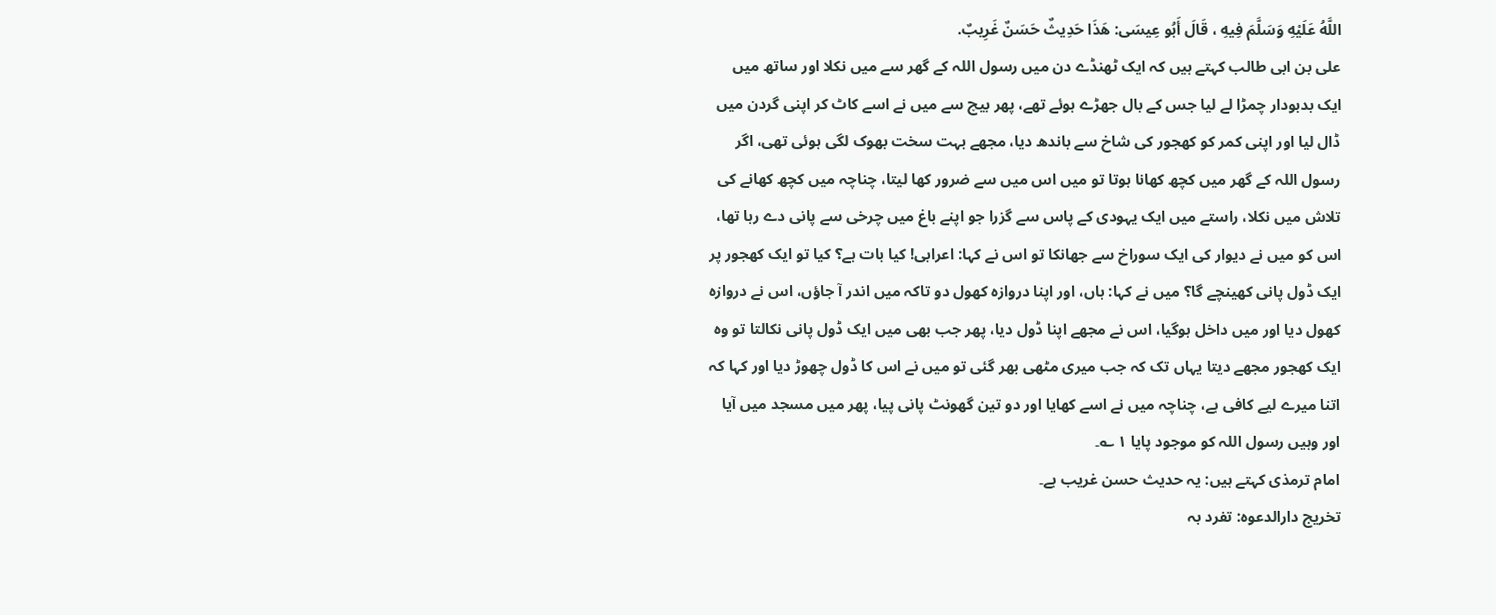اللَّهُ عَلَيْهِ وَسَلَّمَ فِيهِ ، قَالَ أَبُو عِيسَى: هَذَا حَدِيثٌ حَسَنٌ غَرِيبٌ.
علی بن ابی طالب کہتے ہیں کہ ایک ٹھنڈے دن میں رسول اللہ کے گھر سے میں نکلا اور ساتھ میں ایک بدبودار چمڑا لے لیا جس کے بال جھڑے ہوئے تھے، پھر بیچ سے میں نے اسے کاٹ کر اپنی گردن میں ڈال لیا اور اپنی کمر کو کھجور کی شاخ سے باندھ دیا، مجھے بہت سخت بھوک لگی ہوئی تھی، اگر رسول اللہ کے گھر میں کچھ کھانا ہوتا تو میں اس میں سے ضرور کھا لیتا، چناچہ میں کچھ کھانے کی تلاش میں نکلا، راستے میں ایک یہودی کے پاس سے گزرا جو اپنے باغ میں چرخی سے پانی دے رہا تھا، اس کو میں نے دیوار کی ایک سوراخ سے جھانکا تو اس نے کہا: اعرابی! کیا بات ہے؟ کیا تو ایک کھجور پر ایک ڈول پانی کھینچے گا؟ میں نے کہا: ہاں، اور اپنا دروازہ کھول دو تاکہ میں اندر آ جاؤں، اس نے دروازہ کھول دیا اور میں داخل ہوگیا، اس نے مجھے اپنا ڈول دیا، پھر جب بھی میں ایک ڈول پانی نکالتا تو وہ ایک کھجور مجھے دیتا یہاں تک کہ جب میری مٹھی بھر گئی تو میں نے اس کا ڈول چھوڑ دیا اور کہا کہ اتنا میرے لیے کافی ہے، چناچہ میں نے اسے کھایا اور دو تین گھونٹ پانی پیا، پھر میں مسجد میں آیا اور وہیں رسول اللہ کو موجود پایا ١ ؎۔
امام ترمذی کہتے ہیں: یہ حدیث حسن غریب ہے۔
تخریج دارالدعوہ: تفرد بہ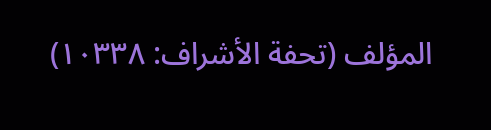المؤلف (تحفة الأشراف: ١٠٣٣٨)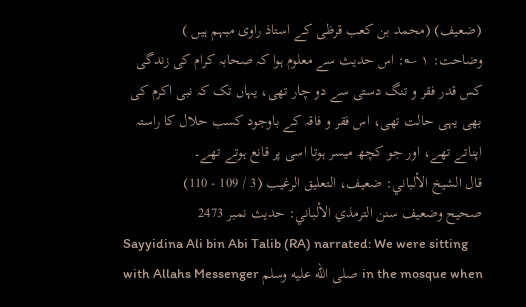(ضعیف) (محمد بن کعب قرظی کے استاذ راوی مبہم ہیں )
وضاحت: ١ ؎: اس حدیث سے معلوم ہوا کہ صحابہ کرام کی زندگی کس قدر فقر و تنگ دستی سے دو چار تھی، یہاں تک کہ نبی اکرم کی بھی یہی حالت تھی، اس فقر و فاقہ کے باوجود کسب حلال کا راستہ اپناتے تھے، اور جو کچھ میسر ہوتا اسی پر قانع ہوتے تھے۔
قال الشيخ الألباني: ضعيف، التعليق الرغيب (3 / 109 - 110)
صحيح وضعيف سنن الترمذي الألباني: حديث نمبر 2473
Sayyidina Ali bin Abi Talib (RA) narrated: We were sitting with Allahs Messenger صلى الله عليه وسلم in the mosque when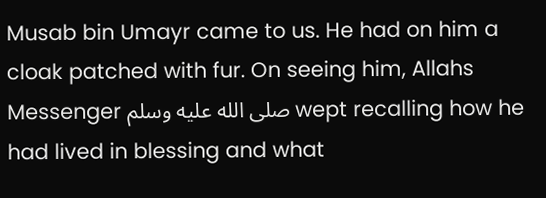Musab bin Umayr came to us. He had on him a cloak patched with fur. On seeing him, Allahs Messenger صلى الله عليه وسلم wept recalling how he had lived in blessing and what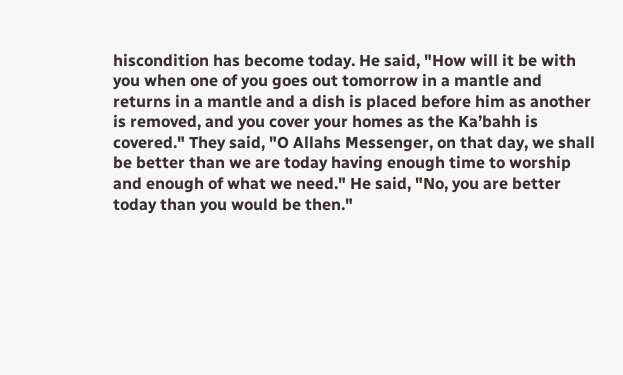hiscondition has become today. He said, "How will it be with you when one of you goes out tomorrow in a mantle and returns in a mantle and a dish is placed before him as another is removed, and you cover your homes as the Ka’bahh is covered." They said, "O Allahs Messenger, on that day, we shall be better than we are today having enough time to worship and enough of what we need." He said, "No, you are better today than you would be then."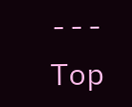---
Top